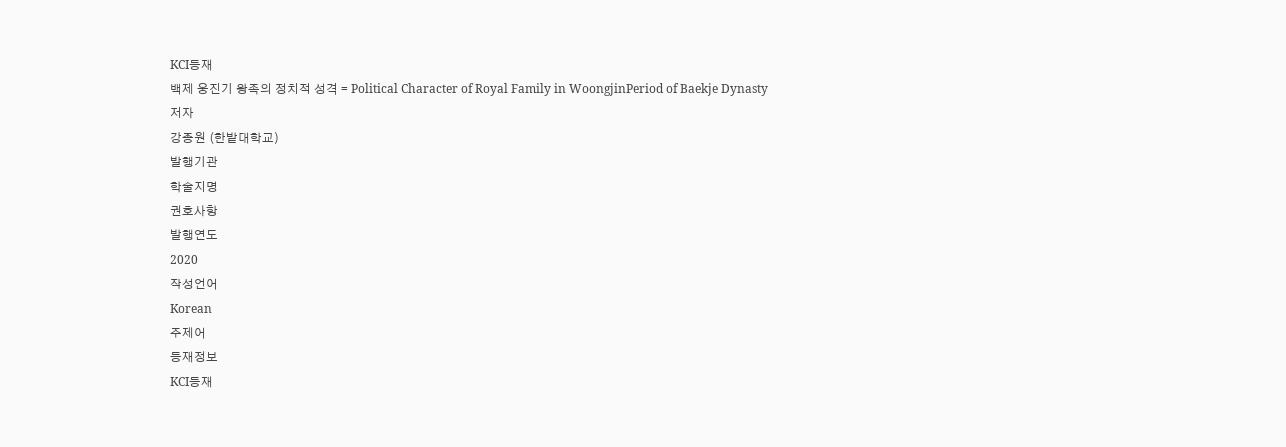KCI등재
백제 웅진기 왕족의 정치적 성격 = Political Character of Royal Family in WoongjinPeriod of Baekje Dynasty
저자
강종원 (한밭대학교)
발행기관
학술지명
권호사항
발행연도
2020
작성언어
Korean
주제어
등재정보
KCI등재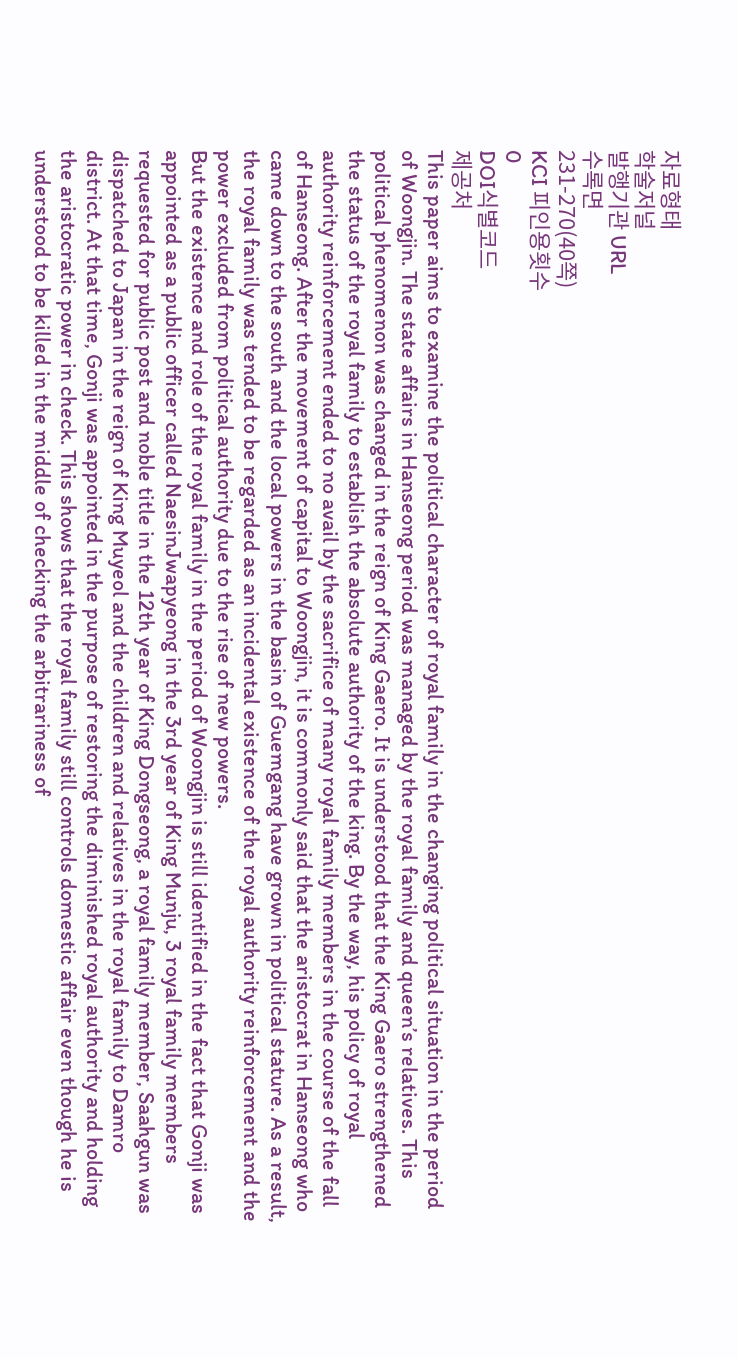자료형태
학술저널
발행기관 URL
수록면
231-270(40쪽)
KCI 피인용횟수
0
DOI식별코드
제공처
This paper aims to examine the political character of royal family in the changing political situation in the period of Woongjin. The state affairs in Hanseong period was managed by the royal family and queen’s relatives. This political phenomenon was changed in the reign of King Gaero. It is understood that the King Gaero strengthened the status of the royal family to establish the absolute authority of the king. By the way, his policy of royal authority reinforcement ended to no avail by the sacrifice of many royal family members in the course of the fall of Hanseong. After the movement of capital to Woongjin, it is commonly said that the aristocrat in Hanseong who came down to the south and the local powers in the basin of Guemgang have grown in political stature. As a result, the royal family was tended to be regarded as an incidental existence of the royal authority reinforcement and the power excluded from political authority due to the rise of new powers.
But the existence and role of the royal family in the period of Woongjin is still identified in the fact that Gonji was appointed as a public officer called NaesinJwapyeong in the 3rd year of King Munju, 3 royal family members requested for public post and noble title in the 12th year of King Dongseong, a royal family member, Saahgun was dispatched to Japan in the reign of King Muyeol and the children and relatives in the royal family to Damro district. At that time, Gonji was appointed in the purpose of restoring the diminished royal authority and holding the aristocratic power in check. This shows that the royal family still controls domestic affair even though he is understood to be killed in the middle of checking the arbitrariness of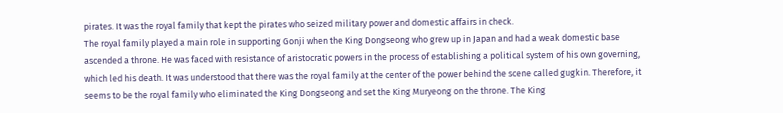pirates. It was the royal family that kept the pirates who seized military power and domestic affairs in check.
The royal family played a main role in supporting Gonji when the King Dongseong who grew up in Japan and had a weak domestic base ascended a throne. He was faced with resistance of aristocratic powers in the process of establishing a political system of his own governing, which led his death. It was understood that there was the royal family at the center of the power behind the scene called gugkin. Therefore, it seems to be the royal family who eliminated the King Dongseong and set the King Muryeong on the throne. The King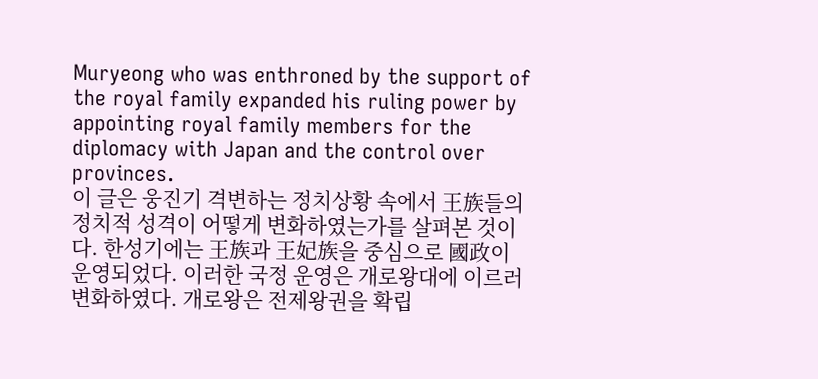Muryeong who was enthroned by the support of the royal family expanded his ruling power by appointing royal family members for the diplomacy with Japan and the control over provinces.
이 글은 웅진기 격변하는 정치상황 속에서 王族들의 정치적 성격이 어떻게 변화하였는가를 살펴본 것이다. 한성기에는 王族과 王妃族을 중심으로 國政이 운영되었다. 이러한 국정 운영은 개로왕대에 이르러 변화하였다. 개로왕은 전제왕권을 확립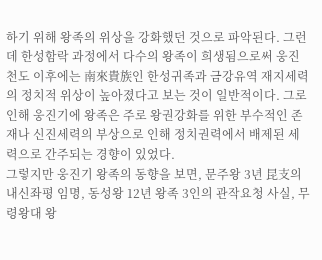하기 위해 왕족의 위상을 강화했던 것으로 파악된다. 그런데 한성함락 과정에서 다수의 왕족이 희생됨으로써 웅진천도 이후에는 南來貴族인 한성귀족과 금강유역 재지세력의 정치적 위상이 높아졌다고 보는 것이 일반적이다. 그로 인해 웅진기에 왕족은 주로 왕권강화를 위한 부수적인 존재나 신진세력의 부상으로 인해 정치권력에서 배제된 세력으로 간주되는 경향이 있었다.
그렇지만 웅진기 왕족의 동향을 보면, 문주왕 3년 昆支의 내신좌평 임명, 동성왕 12년 왕족 3인의 관작요청 사실, 무령왕대 왕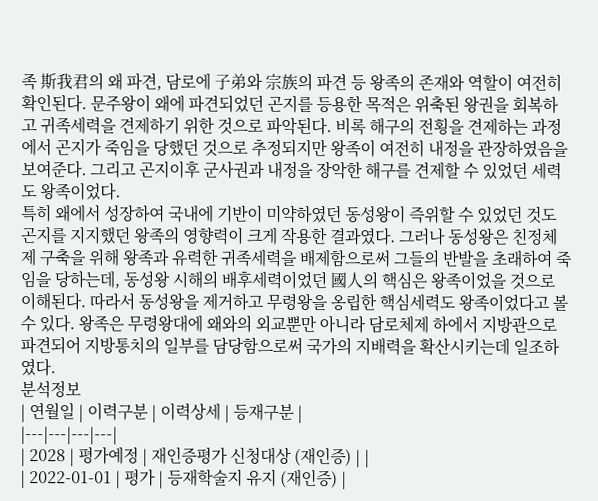족 斯我君의 왜 파견, 담로에 子弟와 宗族의 파견 등 왕족의 존재와 역할이 여전히 확인된다. 문주왕이 왜에 파견되었던 곤지를 등용한 목적은 위축된 왕권을 회복하고 귀족세력을 견제하기 위한 것으로 파악된다. 비록 해구의 전횡을 견제하는 과정에서 곤지가 죽임을 당했던 것으로 추정되지만 왕족이 여전히 내정을 관장하였음을 보여준다. 그리고 곤지이후 군사권과 내정을 장악한 해구를 견제할 수 있었던 세력도 왕족이었다.
특히 왜에서 성장하여 국내에 기반이 미약하였던 동성왕이 즉위할 수 있었던 것도 곤지를 지지했던 왕족의 영향력이 크게 작용한 결과였다. 그러나 동성왕은 친정체제 구축을 위해 왕족과 유력한 귀족세력을 배제함으로써 그들의 반발을 초래하여 죽임을 당하는데, 동성왕 시해의 배후세력이었던 國人의 핵심은 왕족이었을 것으로 이해된다. 따라서 동성왕을 제거하고 무령왕을 옹립한 핵심세력도 왕족이었다고 볼 수 있다. 왕족은 무령왕대에 왜와의 외교뿐만 아니라 담로체제 하에서 지방관으로 파견되어 지방통치의 일부를 담당함으로써 국가의 지배력을 확산시키는데 일조하였다.
분석정보
| 연월일 | 이력구분 | 이력상세 | 등재구분 |
|---|---|---|---|
| 2028 | 평가예정 | 재인증평가 신청대상 (재인증) | |
| 2022-01-01 | 평가 | 등재학술지 유지 (재인증) |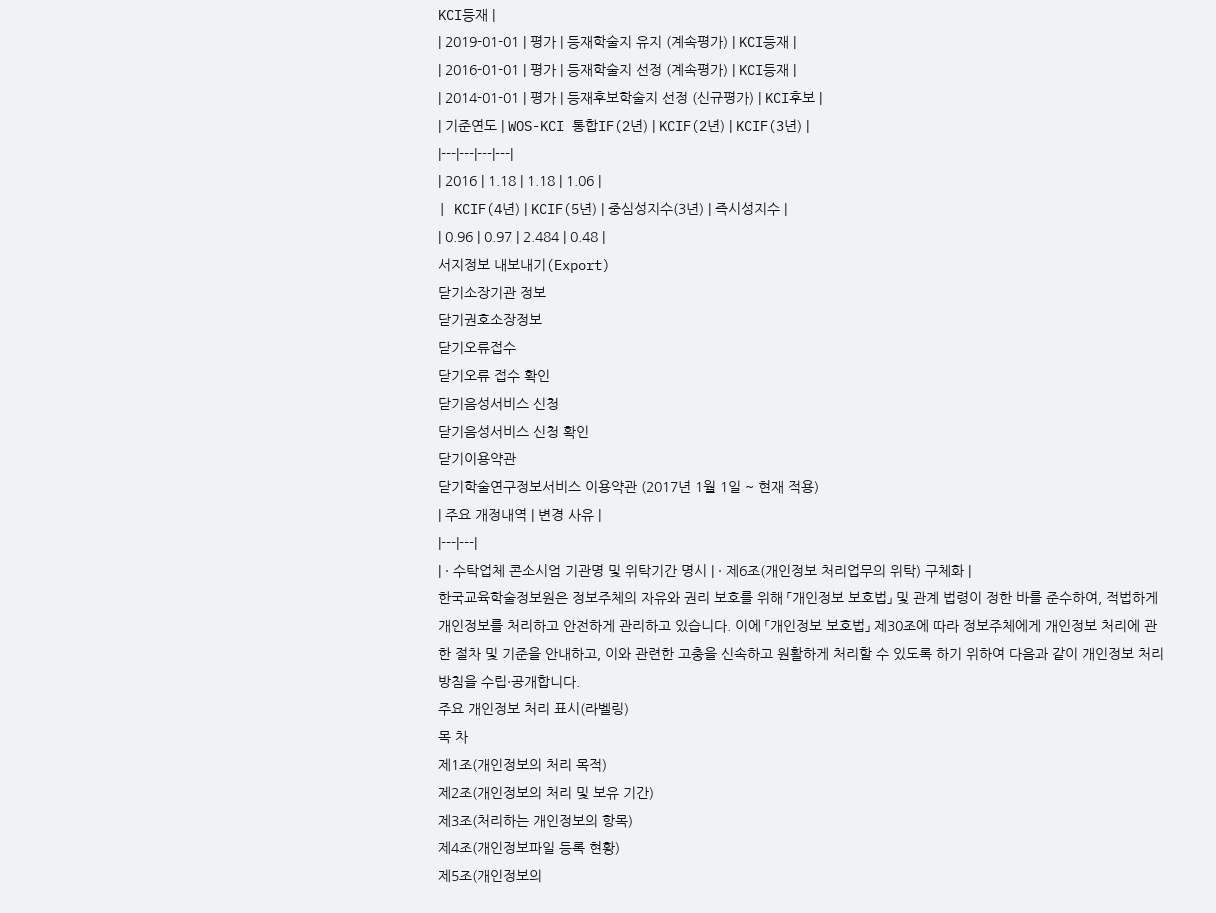KCI등재 |
| 2019-01-01 | 평가 | 등재학술지 유지 (계속평가) | KCI등재 |
| 2016-01-01 | 평가 | 등재학술지 선정 (계속평가) | KCI등재 |
| 2014-01-01 | 평가 | 등재후보학술지 선정 (신규평가) | KCI후보 |
| 기준연도 | WOS-KCI 통합IF(2년) | KCIF(2년) | KCIF(3년) |
|---|---|---|---|
| 2016 | 1.18 | 1.18 | 1.06 |
| KCIF(4년) | KCIF(5년) | 중심성지수(3년) | 즉시성지수 |
| 0.96 | 0.97 | 2.484 | 0.48 |
서지정보 내보내기(Export)
닫기소장기관 정보
닫기권호소장정보
닫기오류접수
닫기오류 접수 확인
닫기음성서비스 신청
닫기음성서비스 신청 확인
닫기이용약관
닫기학술연구정보서비스 이용약관 (2017년 1월 1일 ~ 현재 적용)
| 주요 개정내역 | 변경 사유 |
|---|---|
| · 수탁업체 콘소시엄 기관명 및 위탁기간 명시 | · 제6조(개인정보 처리업무의 위탁) 구체화 |
한국교육학술정보원은 정보주체의 자유와 권리 보호를 위해 「개인정보 보호법」 및 관계 법령이 정한 바를 준수하여, 적법하게 개인정보를 처리하고 안전하게 관리하고 있습니다. 이에 「개인정보 보호법」 제30조에 따라 정보주체에게 개인정보 처리에 관한 절차 및 기준을 안내하고, 이와 관련한 고충을 신속하고 원활하게 처리할 수 있도록 하기 위하여 다음과 같이 개인정보 처리방침을 수립·공개합니다.
주요 개인정보 처리 표시(라벨링)
목 차
제1조(개인정보의 처리 목적)
제2조(개인정보의 처리 및 보유 기간)
제3조(처리하는 개인정보의 항목)
제4조(개인정보파일 등록 현황)
제5조(개인정보의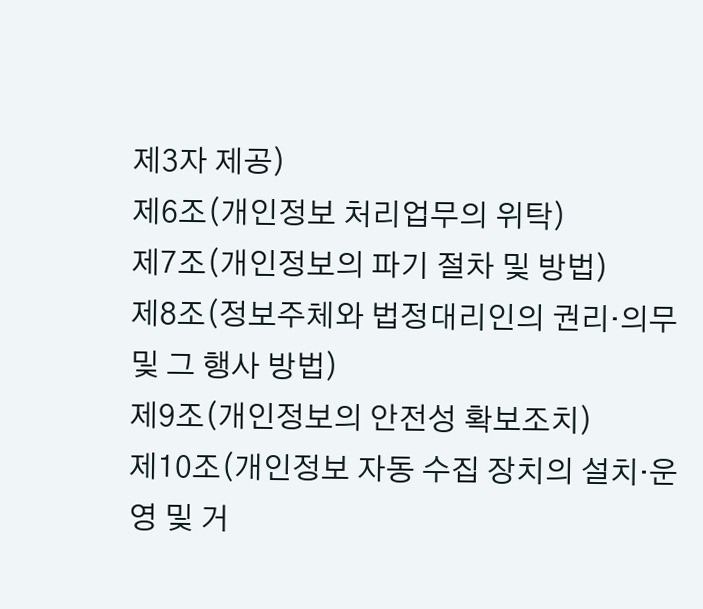제3자 제공)
제6조(개인정보 처리업무의 위탁)
제7조(개인정보의 파기 절차 및 방법)
제8조(정보주체와 법정대리인의 권리·의무 및 그 행사 방법)
제9조(개인정보의 안전성 확보조치)
제10조(개인정보 자동 수집 장치의 설치·운영 및 거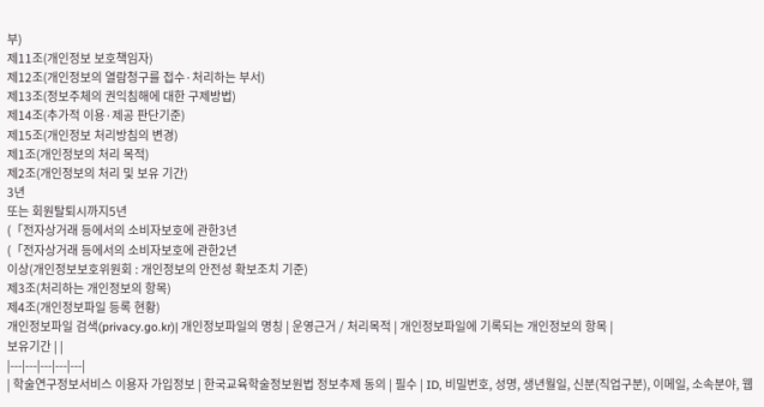부)
제11조(개인정보 보호책임자)
제12조(개인정보의 열람청구를 접수·처리하는 부서)
제13조(정보주체의 권익침해에 대한 구제방법)
제14조(추가적 이용·제공 판단기준)
제15조(개인정보 처리방침의 변경)
제1조(개인정보의 처리 목적)
제2조(개인정보의 처리 및 보유 기간)
3년
또는 회원탈퇴시까지5년
(「전자상거래 등에서의 소비자보호에 관한3년
(「전자상거래 등에서의 소비자보호에 관한2년
이상(개인정보보호위원회 : 개인정보의 안전성 확보조치 기준)
제3조(처리하는 개인정보의 항목)
제4조(개인정보파일 등록 현황)
개인정보파일 검색(privacy.go.kr)| 개인정보파일의 명칭 | 운영근거 / 처리목적 | 개인정보파일에 기록되는 개인정보의 항목 |
보유기간 | |
|---|---|---|---|---|
| 학술연구정보서비스 이용자 가입정보 | 한국교육학술정보원법 정보추제 동의 | 필수 | ID, 비밀번호, 성명, 생년월일, 신분(직업구분), 이메일, 소속분야, 웹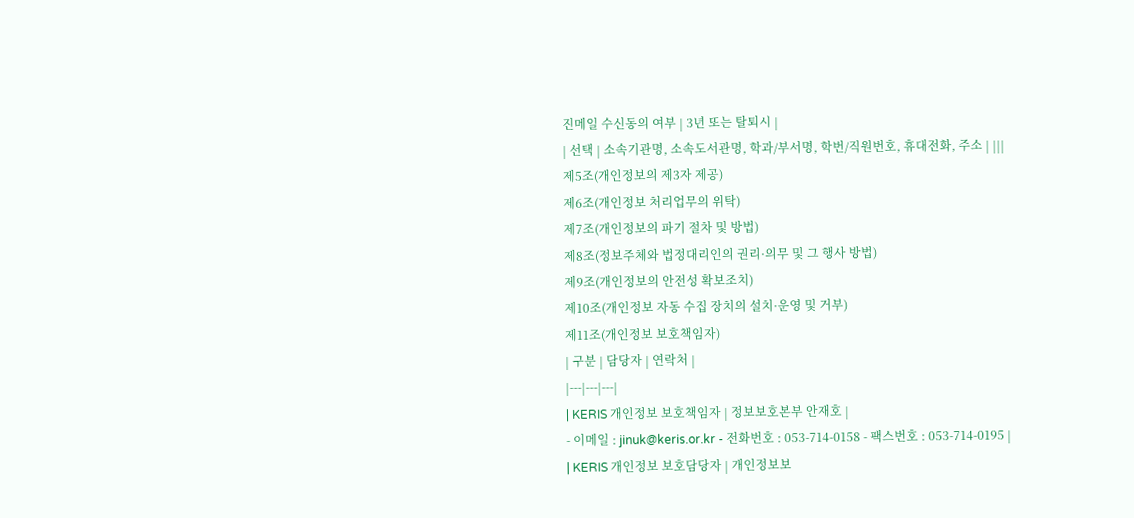진메일 수신동의 여부 | 3년 또는 탈퇴시 |
| 선택 | 소속기관명, 소속도서관명, 학과/부서명, 학번/직원번호, 휴대전화, 주소 | |||
제5조(개인정보의 제3자 제공)
제6조(개인정보 처리업무의 위탁)
제7조(개인정보의 파기 절차 및 방법)
제8조(정보주체와 법정대리인의 권리·의무 및 그 행사 방법)
제9조(개인정보의 안전성 확보조치)
제10조(개인정보 자동 수집 장치의 설치·운영 및 거부)
제11조(개인정보 보호책임자)
| 구분 | 담당자 | 연락처 |
|---|---|---|
| KERIS 개인정보 보호책임자 | 정보보호본부 안재호 |
- 이메일 : jinuk@keris.or.kr - 전화번호 : 053-714-0158 - 팩스번호 : 053-714-0195 |
| KERIS 개인정보 보호담당자 | 개인정보보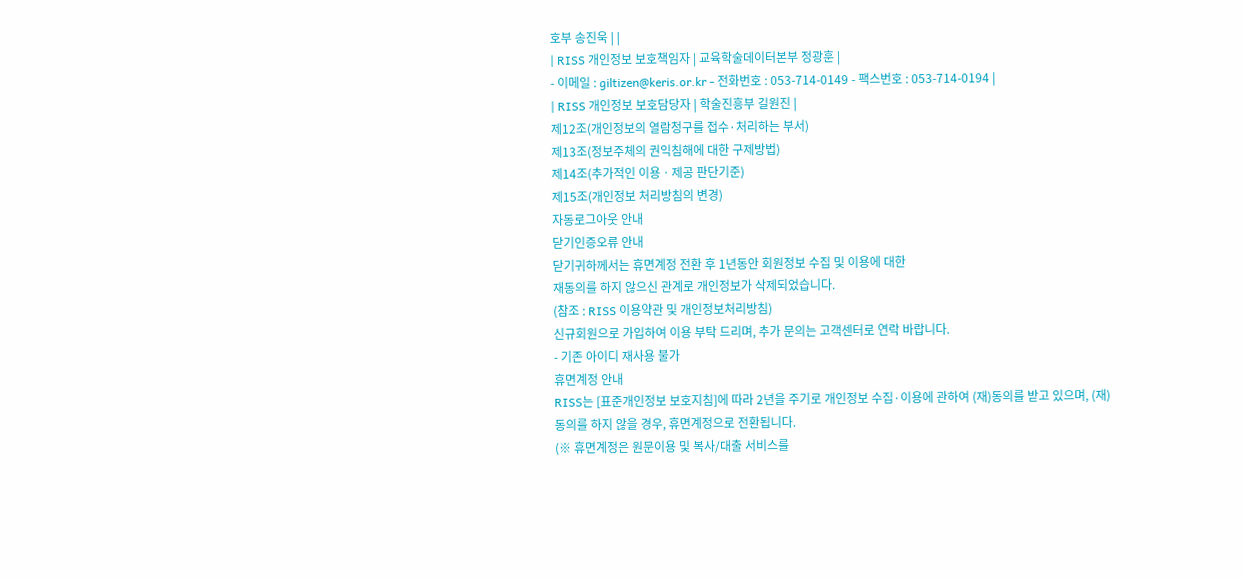호부 송진욱 | |
| RISS 개인정보 보호책임자 | 교육학술데이터본부 정광훈 |
- 이메일 : giltizen@keris.or.kr - 전화번호 : 053-714-0149 - 팩스번호 : 053-714-0194 |
| RISS 개인정보 보호담당자 | 학술진흥부 길원진 |
제12조(개인정보의 열람청구를 접수·처리하는 부서)
제13조(정보주체의 권익침해에 대한 구제방법)
제14조(추가적인 이용ㆍ제공 판단기준)
제15조(개인정보 처리방침의 변경)
자동로그아웃 안내
닫기인증오류 안내
닫기귀하께서는 휴면계정 전환 후 1년동안 회원정보 수집 및 이용에 대한
재동의를 하지 않으신 관계로 개인정보가 삭제되었습니다.
(참조 : RISS 이용약관 및 개인정보처리방침)
신규회원으로 가입하여 이용 부탁 드리며, 추가 문의는 고객센터로 연락 바랍니다.
- 기존 아이디 재사용 불가
휴면계정 안내
RISS는 [표준개인정보 보호지침]에 따라 2년을 주기로 개인정보 수집·이용에 관하여 (재)동의를 받고 있으며, (재)동의를 하지 않을 경우, 휴면계정으로 전환됩니다.
(※ 휴면계정은 원문이용 및 복사/대출 서비스를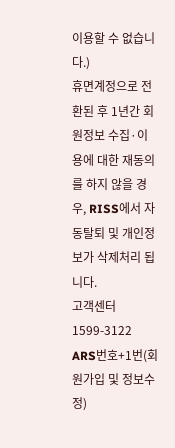이용할 수 없습니다.)
휴면계정으로 전환된 후 1년간 회원정보 수집·이용에 대한 재동의를 하지 않을 경우, RISS에서 자동탈퇴 및 개인정보가 삭제처리 됩니다.
고객센터 1599-3122
ARS번호+1번(회원가입 및 정보수정)